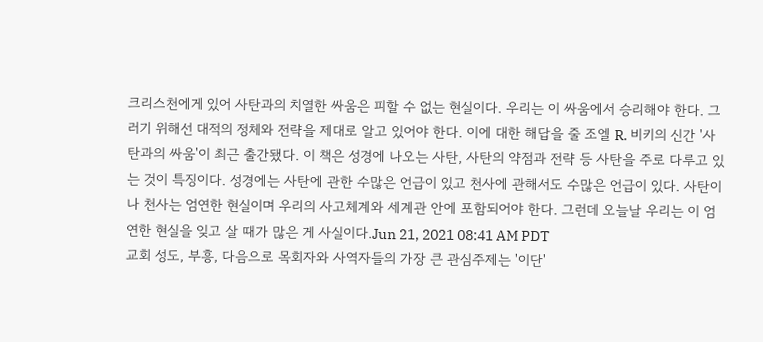크리스천에게 있어 사탄과의 치열한 싸움은 피할 수 없는 현실이다. 우리는 이 싸움에서 승리해야 한다. 그러기 위해선 대적의 정체와 전략을 제대로 알고 있어야 한다. 이에 대한 해답을 줄 조엘 R. 비키의 신간 '사탄과의 싸움'이 최근 출간됐다. 이 책은 성경에 나오는 사탄, 사탄의 약점과 전략 등 사탄을 주로 다루고 있는 것이 특징이다. 성경에는 사탄에 관한 수많은 언급이 있고 천사에 관해서도 수많은 언급이 있다. 사탄이나 천사는 엄연한 현실이며 우리의 사고체계와 세계관 안에 포함되어야 한다. 그런데 오늘날 우리는 이 엄연한 현실을 잊고 살 때가 많은 게 사실이다.Jun 21, 2021 08:41 AM PDT
교회 성도, 부흥, 다음으로 목회자와 사역자들의 가장 큰 관심주제는 '이단'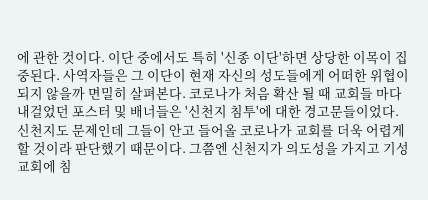에 관한 것이다. 이단 중에서도 특히 '신종 이단'하면 상당한 이목이 집중된다. 사역자들은 그 이단이 현재 자신의 성도들에게 어떠한 위협이 되지 않을까 면밀히 살펴본다. 코로나가 처음 확산 될 때 교회들 마다 내걸었던 포스터 및 배너들은 '신천지 침투'에 대한 경고문들이었다. 신천지도 문제인데 그들이 안고 들어올 코로나가 교회를 더욱 어렵게 할 것이라 판단했기 때문이다. 그쯤엔 신천지가 의도성을 가지고 기성교회에 침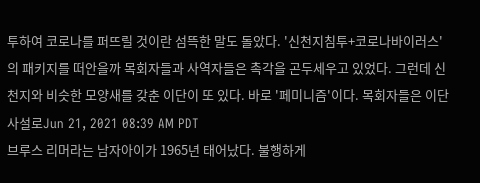투하여 코로나를 퍼뜨릴 것이란 섬뜩한 말도 돌았다. '신천지침투+코로나바이러스'의 패키지를 떠안을까 목회자들과 사역자들은 촉각을 곤두세우고 있었다. 그런데 신천지와 비슷한 모양새를 갖춘 이단이 또 있다. 바로 '페미니즘'이다. 목회자들은 이단사설로Jun 21, 2021 08:39 AM PDT
브루스 리머라는 남자아이가 1965년 태어났다. 불행하게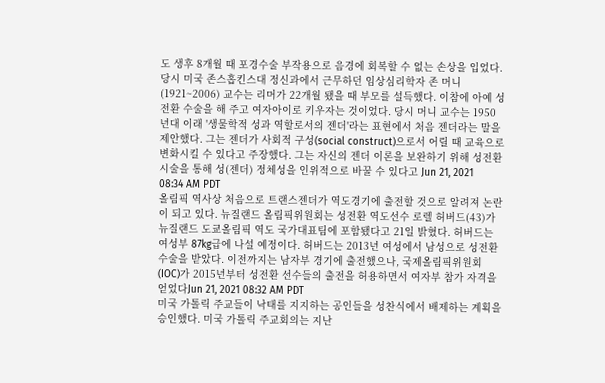도 생후 8개월 때 포경수술 부작용으로 음경에 회복할 수 없는 손상을 입었다. 당시 미국 존스홉킨스대 정신과에서 근무하던 임상심리학자 존 머니(1921~2006) 교수는 리머가 22개월 됐을 때 부모를 설득했다. 이참에 아예 성전환 수술을 해 주고 여자아이로 키우자는 것이었다. 당시 머니 교수는 1950년대 이래 '생물학적 성과 역할로서의 젠더'라는 표현에서 처음 젠더라는 말을 제안했다. 그는 젠더가 사회적 구성(social construct)으로서 어릴 때 교육으로 변화시킬 수 있다고 주장했다. 그는 자신의 젠더 이론을 보완하기 위해 성전환 시술을 통해 성(젠더) 정체성을 인위적으로 바꿀 수 있다고 Jun 21, 2021 08:34 AM PDT
올림픽 역사상 처음으로 트랜스젠더가 역도경기에 출전할 것으로 알려져 논란이 되고 있다. 뉴질랜드 올림픽위원회는 성전환 역도선수 로렐 허버드(43)가 뉴질랜드 도쿄올림픽 역도 국가대표팀에 포함됐다고 21일 밝혔다. 허버드는 여성부 87kg급에 나설 예정이다. 허버드는 2013년 여성에서 남성으로 성전환 수술을 받았다. 이전까지는 남자부 경기에 출전했으나, 국제올림픽위원회(IOC)가 2015년부터 성전환 선수들의 출전을 허용하면서 여자부 참가 자격을 얻었다Jun 21, 2021 08:32 AM PDT
미국 가톨릭 주교들이 낙태를 지지하는 공인들을 성찬식에서 배제하는 계획을 승인했다. 미국 가톨릭 주교회의는 지난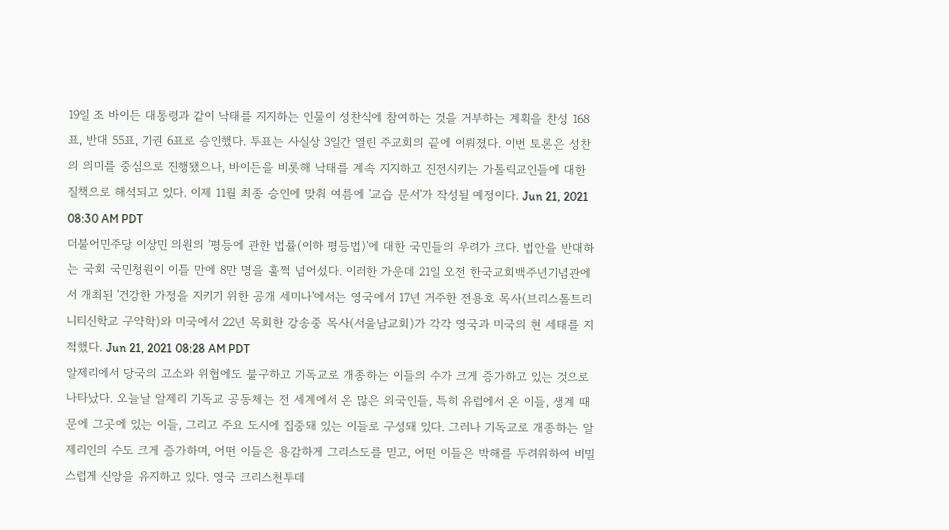19일 조 바이든 대통령과 같이 낙태를 지지하는 인물이 성찬식에 참여하는 것을 거부하는 계획을 찬성 168표, 반대 55표, 기권 6표로 승인했다. 투표는 사실상 3일간 열린 주교회의 끝에 이뤄졌다. 이번 토론은 성찬의 의미를 중심으로 진행됐으나, 바이든을 비롯해 낙태를 계속 지지하고 진전시키는 가톨릭교인들에 대한 질책으로 해석되고 있다. 이제 11월 최종 승인에 맞춰 여름에 '교습 문서'가 작성될 예정이다. Jun 21, 2021 08:30 AM PDT
더불어민주당 이상민 의원의 '평등에 관한 법률(이하 평등법)'에 대한 국민들의 우려가 크다. 법안을 반대하는 국회 국민청원이 이틀 만에 8만 명을 훌쩍 넘어섰다. 이러한 가운데 21일 오전 한국교회백주년기념관에서 개최된 '건강한 가정을 지키기 위한 공개 세미나'에서는 영국에서 17년 거주한 전용호 목사(브리스톨트리니티신학교 구약학)와 미국에서 22년 목회한 강송중 목사(서울남교회)가 각각 영국과 미국의 현 세태를 지적했다. Jun 21, 2021 08:28 AM PDT
알제리에서 당국의 고소와 위협에도 불구하고 기독교로 개종하는 이들의 수가 크게 증가하고 있는 것으로 나타났다. 오늘날 알제리 기독교 공동체는 전 세계에서 온 많은 외국인들, 특히 유럽에서 온 이들, 생계 때문에 그곳에 있는 이들, 그리고 주요 도시에 집중돼 있는 이들로 구성돼 있다. 그러나 기독교로 개종하는 알제리인의 수도 크게 증가하며, 어떤 이들은 용감하게 그리스도를 믿고, 어떤 이들은 박해를 두려워하여 비밀스럽게 신앙을 유지하고 있다. 영국 크리스천투데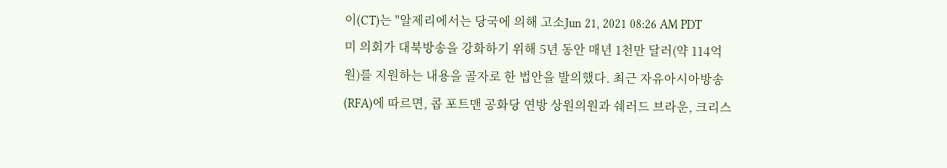이(CT)는 "알제리에서는 당국에 의해 고소Jun 21, 2021 08:26 AM PDT
미 의회가 대북방송을 강화하기 위해 5년 동안 매년 1천만 달러(약 114억 원)를 지원하는 내용을 골자로 한 법안을 발의했다. 최근 자유아시아방송(RFA)에 따르면, 콥 포트맨 공화당 연방 상원의원과 쉐러드 브라운, 크리스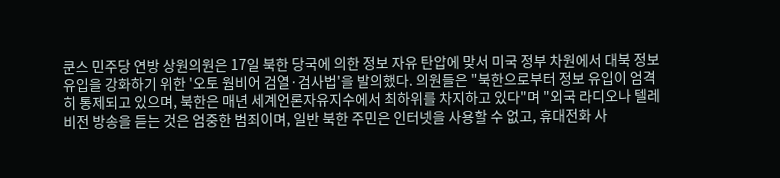쿤스 민주당 연방 상원의원은 17일 북한 당국에 의한 정보 자유 탄압에 맞서 미국 정부 차원에서 대북 정보 유입을 강화하기 위한 '오토 웜비어 검열·검사법'을 발의했다. 의원들은 "북한으로부터 정보 유입이 엄격히 통제되고 있으며, 북한은 매년 세계언론자유지수에서 최하위를 차지하고 있다"며 "외국 라디오나 텔레비전 방송을 듣는 것은 엄중한 범죄이며, 일반 북한 주민은 인터넷을 사용할 수 없고, 휴대전화 사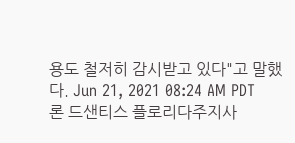용도 철저히 감시받고 있다"고 말했다. Jun 21, 2021 08:24 AM PDT
론 드샌티스 플로리다주지사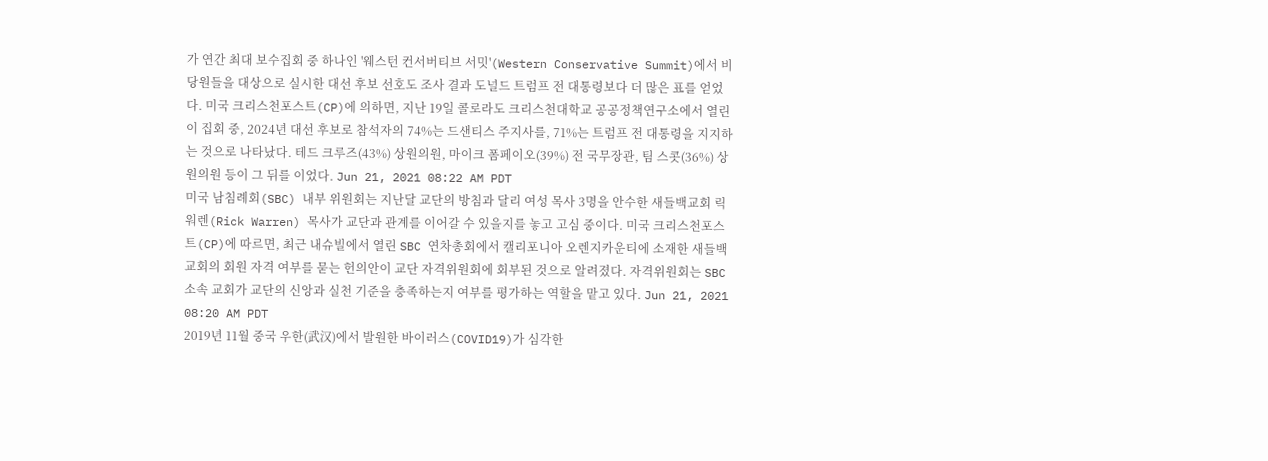가 연간 최대 보수집회 중 하나인 '웨스턴 컨서버티브 서밋'(Western Conservative Summit)에서 비당원들을 대상으로 실시한 대선 후보 선호도 조사 결과 도널드 트럼프 전 대통령보다 더 많은 표를 얻었다. 미국 크리스천포스트(CP)에 의하면, 지난 19일 콜로라도 크리스천대학교 공공정책연구소에서 열린 이 집회 중, 2024년 대선 후보로 참석자의 74%는 드샌티스 주지사를, 71%는 트럼프 전 대통령을 지지하는 것으로 나타났다. 테드 크루즈(43%) 상원의원, 마이크 폼페이오(39%) 전 국무장관, 팀 스콧(36%) 상원의원 등이 그 뒤를 이었다. Jun 21, 2021 08:22 AM PDT
미국 남침례회(SBC) 내부 위원회는 지난달 교단의 방침과 달리 여성 목사 3명을 안수한 새들백교회 릭 워렌(Rick Warren) 목사가 교단과 관계를 이어갈 수 있을지를 놓고 고심 중이다. 미국 크리스천포스트(CP)에 따르면, 최근 내슈빌에서 열린 SBC 연차총회에서 캘리포니아 오렌지카운티에 소재한 새들백교회의 회원 자격 여부를 묻는 헌의안이 교단 자격위원회에 회부된 것으로 알려졌다. 자격위원회는 SBC 소속 교회가 교단의 신앙과 실천 기준을 충족하는지 여부를 평가하는 역할을 맡고 있다. Jun 21, 2021 08:20 AM PDT
2019년 11월 중국 우한(武汉)에서 발원한 바이러스(COVID19)가 심각한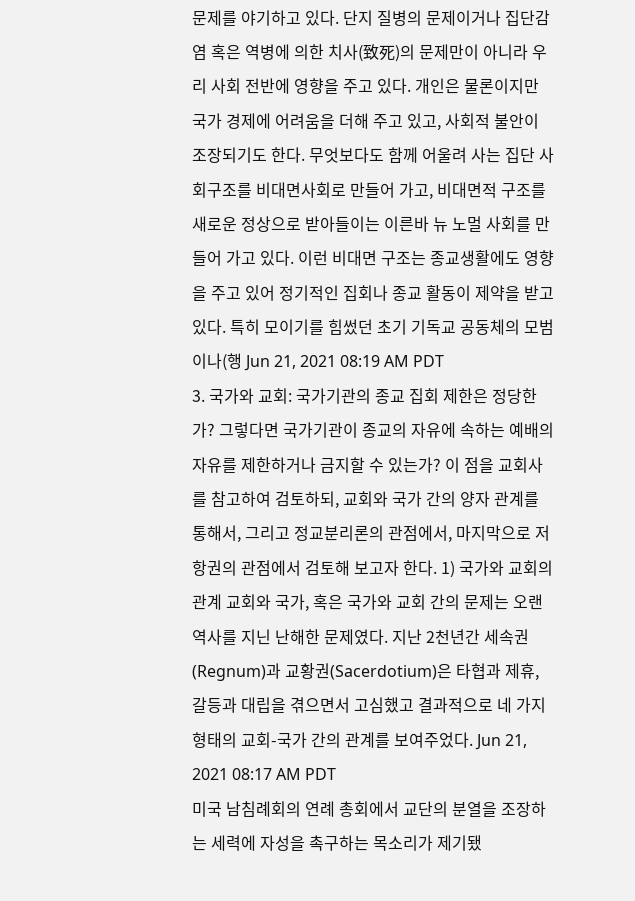문제를 야기하고 있다. 단지 질병의 문제이거나 집단감염 혹은 역병에 의한 치사(致死)의 문제만이 아니라 우리 사회 전반에 영향을 주고 있다. 개인은 물론이지만 국가 경제에 어려움을 더해 주고 있고, 사회적 불안이 조장되기도 한다. 무엇보다도 함께 어울려 사는 집단 사회구조를 비대면사회로 만들어 가고, 비대면적 구조를 새로운 정상으로 받아들이는 이른바 뉴 노멀 사회를 만들어 가고 있다. 이런 비대면 구조는 종교생활에도 영향을 주고 있어 정기적인 집회나 종교 활동이 제약을 받고 있다. 특히 모이기를 힘썼던 초기 기독교 공동체의 모범이나(행 Jun 21, 2021 08:19 AM PDT
3. 국가와 교회: 국가기관의 종교 집회 제한은 정당한가? 그렇다면 국가기관이 종교의 자유에 속하는 예배의 자유를 제한하거나 금지할 수 있는가? 이 점을 교회사를 참고하여 검토하되, 교회와 국가 간의 양자 관계를 통해서, 그리고 정교분리론의 관점에서, 마지막으로 저항권의 관점에서 검토해 보고자 한다. 1) 국가와 교회의 관계 교회와 국가, 혹은 국가와 교회 간의 문제는 오랜 역사를 지닌 난해한 문제였다. 지난 2천년간 세속권(Regnum)과 교황권(Sacerdotium)은 타협과 제휴, 갈등과 대립을 겪으면서 고심했고 결과적으로 네 가지 형태의 교회-국가 간의 관계를 보여주었다. Jun 21, 2021 08:17 AM PDT
미국 남침례회의 연례 총회에서 교단의 분열을 조장하는 세력에 자성을 촉구하는 목소리가 제기됐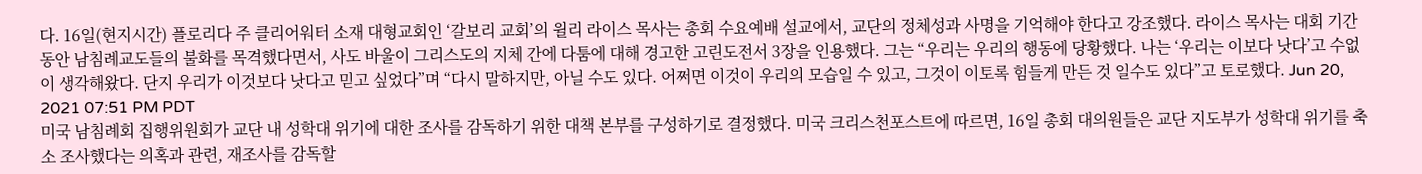다. 16일(현지시간) 플로리다 주 클리어워터 소재 대형교회인 ‘갈보리 교회’의 윌리 라이스 목사는 총회 수요예배 설교에서, 교단의 정체성과 사명을 기억해야 한다고 강조했다. 라이스 목사는 대회 기간동안 남침례교도들의 불화를 목격했다면서, 사도 바울이 그리스도의 지체 간에 다툼에 대해 경고한 고린도전서 3장을 인용했다. 그는 “우리는 우리의 행동에 당황했다. 나는 ‘우리는 이보다 낫다’고 수없이 생각해왔다. 단지 우리가 이것보다 낫다고 믿고 싶었다”며 “다시 말하지만, 아닐 수도 있다. 어쩌면 이것이 우리의 모습일 수 있고, 그것이 이토록 힘들게 만든 것 일수도 있다”고 토로했다. Jun 20, 2021 07:51 PM PDT
미국 남침례회 집행위원회가 교단 내 성학대 위기에 대한 조사를 감독하기 위한 대책 본부를 구성하기로 결정했다. 미국 크리스천포스트에 따르면, 16일 총회 대의원들은 교단 지도부가 성학대 위기를 축소 조사했다는 의혹과 관련, 재조사를 감독할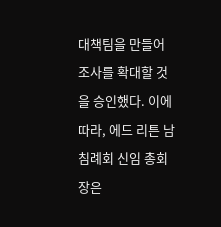대책팀을 만들어 조사를 확대할 것을 승인했다. 이에 따라, 에드 리튼 남침례회 신임 총회장은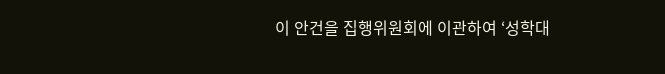이 안건을 집행위원회에 이관하여 ‘성학대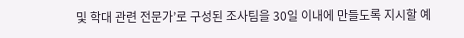및 학대 관련 전문가’로 구성된 조사팀을 30일 이내에 만들도록 지시할 예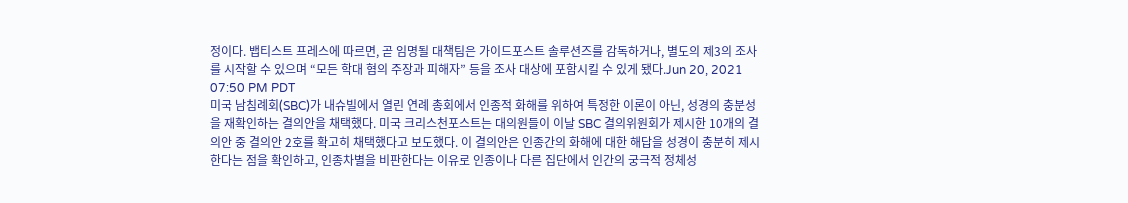정이다. 뱁티스트 프레스에 따르면, 곧 임명될 대책팀은 가이드포스트 솔루션즈를 감독하거나, 별도의 제3의 조사를 시작할 수 있으며 “모든 학대 혐의 주장과 피해자” 등을 조사 대상에 포함시킬 수 있게 됐다.Jun 20, 2021 07:50 PM PDT
미국 남침례회(SBC)가 내슈빌에서 열린 연례 총회에서 인종적 화해를 위하여 특정한 이론이 아닌, 성경의 충분성을 재확인하는 결의안을 채택했다. 미국 크리스천포스트는 대의원들이 이날 SBC 결의위원회가 제시한 10개의 결의안 중 결의안 2호를 확고히 채택했다고 보도했다. 이 결의안은 인종간의 화해에 대한 해답을 성경이 충분히 제시한다는 점을 확인하고, 인종차별을 비판한다는 이유로 인종이나 다른 집단에서 인간의 궁극적 정체성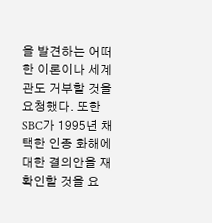을 발견하는 어떠한 이론이나 세계관도 거부할 것을 요청했다. 또한 SBC가 1995년 채택한 인종 화해에 대한 결의안을 재확인할 것을 요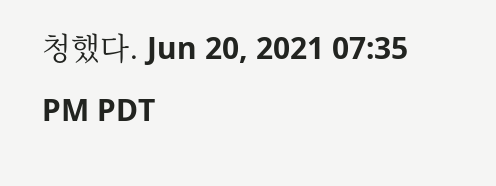청했다. Jun 20, 2021 07:35 PM PDT